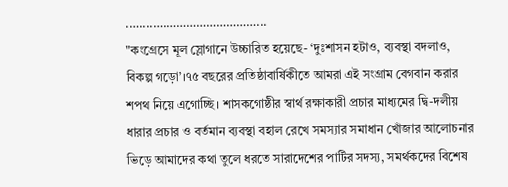.…....….………………………...
"কংগ্রেসে মূল স্লোগানে উচ্চারিত হয়েছে- ‘দুঃশাসন হটাও, ব্যবস্থা বদলাও, বিকল্প গড়ো’।৭৫ বছরের প্রতিষ্ঠাবার্ষিকীতে আমরা এই সংগ্রাম বেগবান করার শপথ নিয়ে এগোচ্ছি। শাসকগোষ্ঠীর স্বার্থ রক্ষাকারী প্রচার মাধ্যমের দ্বি-দলীয় ধারার প্রচার ও বর্তমান ব্যবস্থা বহাল রেখে সমস্যার সমাধান খোঁজার আলোচনার ভিড়ে আমাদের কথা তুলে ধরতে সারাদেশের পার্টির সদস্য, সমর্থকদের বিশেষ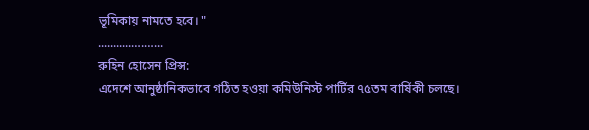ভূমিকায় নামতে হবে। "
...........….…...
রুহিন হোসেন প্রিন্স:
এদেশে আনুষ্ঠানিকভাবে গঠিত হওয়া কমিউনিস্ট পার্টির ৭৫তম বার্ষিকী চলছে।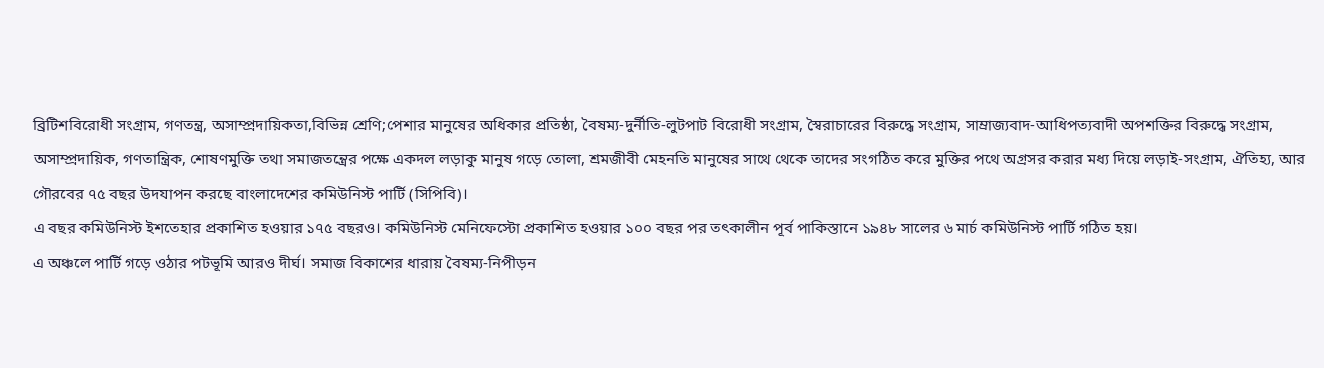ব্রিটিশবিরোধী সংগ্রাম, গণতন্ত্র, অসাম্প্রদায়িকতা,বিভিন্ন শ্রেণি;পেশার মানুষের অধিকার প্রতিষ্ঠা, বৈষম্য-দুর্নীতি-লুটপাট বিরোধী সংগ্রাম, স্বৈরাচারের বিরুদ্ধে সংগ্রাম, সাম্রাজ্যবাদ-আধিপত্যবাদী অপশক্তির বিরুদ্ধে সংগ্রাম, অসাম্প্রদায়িক, গণতান্ত্রিক, শোষণমুক্তি তথা সমাজতন্ত্রের পক্ষে একদল লড়াকু মানুষ গড়ে তোলা, শ্রমজীবী মেহনতি মানুষের সাথে থেকে তাদের সংগঠিত করে মুক্তির পথে অগ্রসর করার মধ্য দিয়ে লড়াই-সংগ্রাম, ঐতিহ্য, আর গৌরবের ৭৫ বছর উদযাপন করছে বাংলাদেশের কমিউনিস্ট পার্টি (সিপিবি)।
এ বছর কমিউনিস্ট ইশতেহার প্রকাশিত হওয়ার ১৭৫ বছরও। কমিউনিস্ট মেনিফেস্টো প্রকাশিত হওয়ার ১০০ বছর পর তৎকালীন পূর্ব পাকিস্তানে ১৯৪৮ সালের ৬ মার্চ কমিউনিস্ট পার্টি গঠিত হয়।
এ অঞ্চলে পার্টি গড়ে ওঠার পটভূমি আরও দীর্ঘ। সমাজ বিকাশের ধারায় বৈষম্য-নিপীড়ন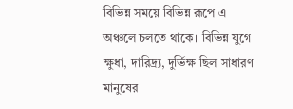বিভিন্ন সময়ে বিভিন্ন রূপে এ অঞ্চলে চলতে থাকে। বিভিন্ন যুগে ক্ষুধা, দারিদ্র্য, দুর্ভিক্ষ ছিল সাধারণ মানুষের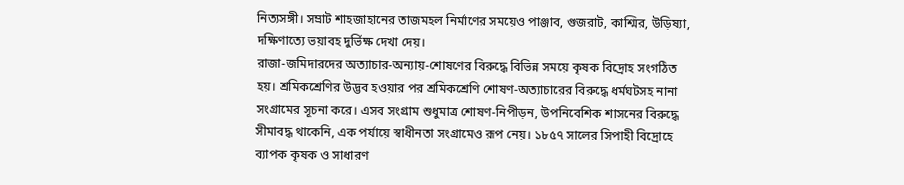নিত্যসঙ্গী। সম্রাট শাহজাহানের তাজমহল নির্মাণের সময়েও পাঞ্জাব, গুজরাট, কাশ্মির, উড়িষ্যা, দক্ষিণাত্যে ভয়াবহ দুর্ভিক্ষ দেখা দেয়।
রাজা-জমিদারদের অত্যাচার-অন্যায়-শোষণের বিরুদ্ধে বিভিন্ন সময়ে কৃষক বিদ্রোহ সংগঠিত হয়। শ্রমিকশ্রেণির উদ্ভব হওয়ার পর শ্রমিকশ্রেণি শোষণ-অত্যাচারের বিরুদ্ধে ধর্মঘটসহ নানা সংগ্রামের সূচনা করে। এসব সংগ্রাম শুধুমাত্র শোষণ-নিপীড়ন, উপনিবেশিক শাসনের বিরুদ্ধে সীমাবদ্ধ থাকেনি, এক পর্যায়ে স্বাধীনতা সংগ্রামেও রূপ নেয়। ১৮৫৭ সালের সিপাহী বিদ্রোহে ব্যাপক কৃষক ও সাধারণ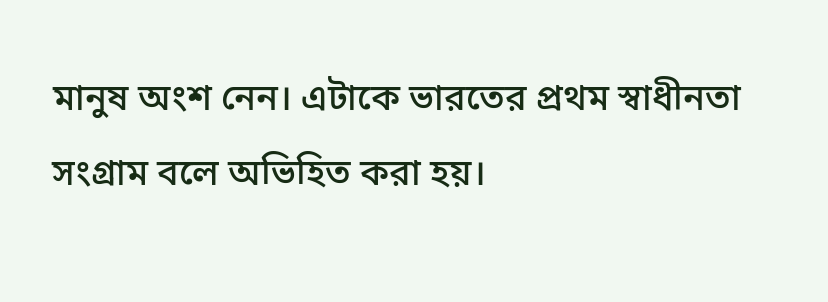মানুষ অংশ নেন। এটাকে ভারতের প্রথম স্বাধীনতা সংগ্রাম বলে অভিহিত করা হয়।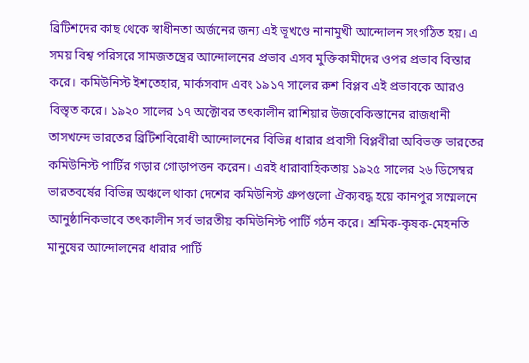ব্রিটিশদের কাছ থেকে স্বাধীনতা অর্জনের জন্য এই ভূখণ্ডে নানামুখী আন্দোলন সংগঠিত হয়। এ সময় বিশ্ব পরিসরে সামজতন্ত্রের আন্দোলনের প্রভাব এসব মুক্তিকামীদের ওপর প্রভাব বিস্তার করে। কমিউনিস্ট ইশতেহার, মার্কসবাদ এবং ১৯১৭ সালের রুশ বিপ্লব এই প্রভাবকে আরও বিস্তৃত করে। ১৯২০ সালের ১৭ অক্টোবর তৎকালীন রাশিয়ার উজবেকিস্তানের রাজধানী তাসখন্দে ভারতের ব্রিটিশবিরোধী আন্দোলনের বিভিন্ন ধারার প্রবাসী বিপ্লবীরা অবিভক্ত ভারতের কমিউনিস্ট পার্টির গড়ার গোড়াপত্তন করেন। এরই ধারাবাহিকতায় ১৯২৫ সালের ২৬ ডিসেম্বর ভারতবর্ষের বিভিন্ন অঞ্চলে থাকা দেশের কমিউনিস্ট গ্রুপগুলো ঐক্যবদ্ধ হয়ে কানপুর সম্মেলনে আনুষ্ঠানিকভাবে তৎকালীন সর্ব ভারতীয় কমিউনিস্ট পার্টি গঠন করে। শ্রমিক-কৃষক-মেহনতি মানুষের আন্দোলনের ধারার পার্টি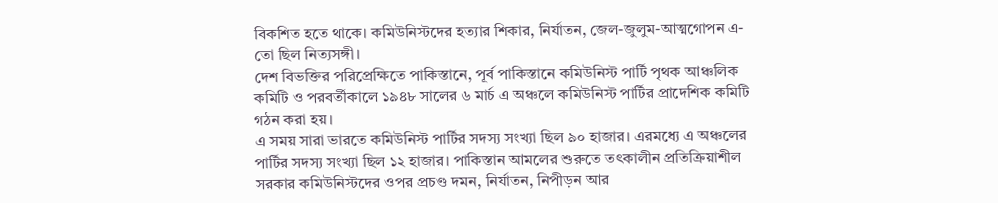বিকশিত হতে থাকে। কমিউনিস্টদের হত্যার শিকার, নির্যাতন, জেল-জুলুম-আত্মগোপন এ-তো ছিল নিত্যসঙ্গী।
দেশ বিভক্তির পরিপ্রেক্ষিতে পাকিস্তানে, পূর্ব পাকিস্তানে কমিউনিস্ট পার্টি পৃথক আঞ্চলিক কমিটি ও পরবর্তীকালে ১৯৪৮ সালের ৬ মার্চ এ অঞ্চলে কমিউনিস্ট পার্টির প্রাদেশিক কমিটি গঠন করা হয়।
এ সময় সারা ভারতে কমিউনিস্ট পার্টির সদস্য সংখ্যা ছিল ৯০ হাজার। এরমধ্যে এ অঞ্চলের পার্টির সদস্য সংখ্যা ছিল ১২ হাজার। পাকিস্তান আমলের শুরুতে তৎকালীন প্রতিক্রিয়াশীল সরকার কমিউনিস্টদের ওপর প্রচণ্ড দমন, নির্যাতন, নিপীড়ন আর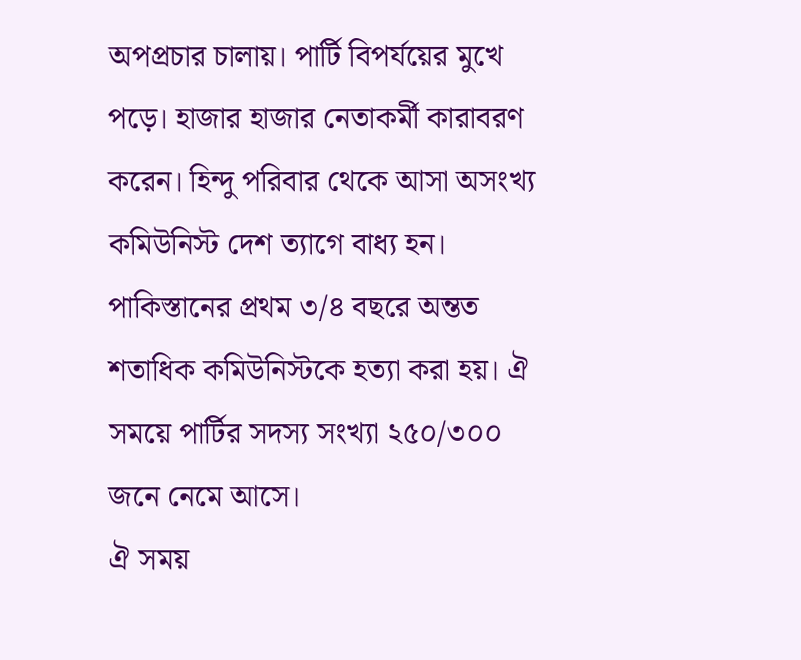অপপ্রচার চালায়। পার্টি বিপর্যয়ের মুখে পড়ে। হাজার হাজার নেতাকর্মী কারাবরণ করেন। হিন্দু পরিবার থেকে আসা অসংখ্য কমিউনিস্ট দেশ ত্যাগে বাধ্য হন। পাকিস্তানের প্রথম ৩/৪ বছরে অন্তত শতাধিক কমিউনিস্টকে হত্যা করা হয়। ঐ সময়ে পার্টির সদস্য সংখ্যা ২৫০/৩০০ জনে নেমে আসে।
ঐ সময়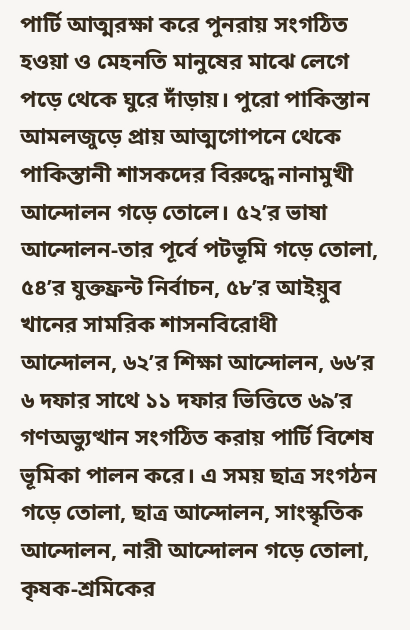পার্টি আত্মরক্ষা করে পুনরায় সংগঠিত হওয়া ও মেহনতি মানুষের মাঝে লেগে পড়ে থেকে ঘুরে দাঁড়ায়। পুরো পাকিস্তান আমলজুড়ে প্রায় আত্মগোপনে থেকে পাকিস্তানী শাসকদের বিরুদ্ধে নানামুখী আন্দোলন গড়ে তোলে। ৫২’র ভাষা আন্দোলন-তার পূর্বে পটভূমি গড়ে তোলা, ৫৪’র যুক্তফ্রন্ট নির্বাচন, ৫৮’র আইয়ুব খানের সামরিক শাসনবিরোধী আন্দোলন, ৬২’র শিক্ষা আন্দোলন, ৬৬’র ৬ দফার সাথে ১১ দফার ভিত্তিতে ৬৯’র গণঅভ্যুত্থান সংগঠিত করায় পার্টি বিশেষ ভূমিকা পালন করে। এ সময় ছাত্র সংগঠন গড়ে তোলা, ছাত্র আন্দোলন, সাংস্কৃতিক আন্দোলন, নারী আন্দোলন গড়ে তোলা, কৃষক-শ্রমিকের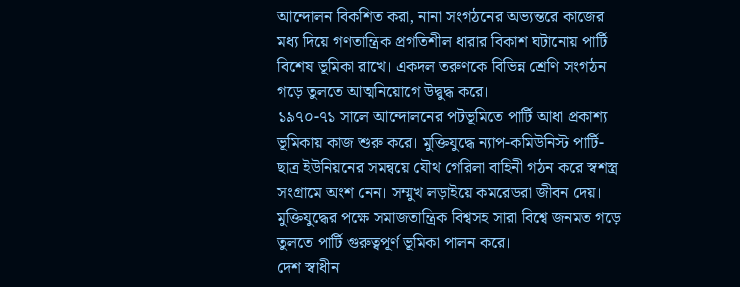আন্দোলন বিকশিত করা, নানা সংগঠনের অভ্যন্তরে কাজের মধ্য দিয়ে গণতান্ত্রিক প্রগতিশীল ধারার বিকাশ ঘটানোয় পার্টি বিশেষ ভূমিকা রাখে। একদল তরুণকে বিভিন্ন শ্রেণি সংগঠন গড়ে তুলতে আত্মনিয়োগে উদ্বুদ্ধ করে।
১৯৭০-৭১ সালে আন্দোলনের পটভূমিতে পার্টি আধা প্রকাশ্য ভূমিকায় কাজ শুরু করে। মুক্তিযুদ্ধে ন্যাপ-কমিউনিস্ট পার্টি-ছাত্র ইউনিয়নের সমন্বয়ে যৌথ গেরিলা বাহিনী গঠন করে স্বশস্ত্র সংগ্রামে অংশ নেন। সম্মুখ লড়াইয়ে কমরেডরা জীবন দেয়। মুক্তিযুদ্ধের পক্ষে সমাজতান্ত্রিক বিশ্বসহ সারা বিশ্বে জনমত গড়ে তুলতে পার্টি গুরুত্বপূর্ণ ভূমিকা পালন করে।
দেশ স্বাধীন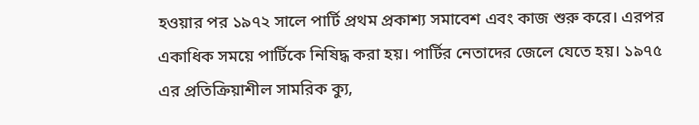হওয়ার পর ১৯৭২ সালে পার্টি প্রথম প্রকাশ্য সমাবেশ এবং কাজ শুরু করে। এরপর একাধিক সময়ে পার্টিকে নিষিদ্ধ করা হয়। পার্টির নেতাদের জেলে যেতে হয়। ১৯৭৫ এর প্রতিক্রিয়াশীল সামরিক ক্যু,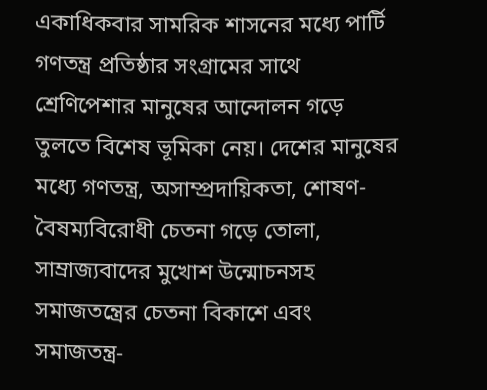একাধিকবার সামরিক শাসনের মধ্যে পার্টি গণতন্ত্র প্রতিষ্ঠার সংগ্রামের সাথে শ্রেণিপেশার মানুষের আন্দোলন গড়ে তুলতে বিশেষ ভূমিকা নেয়। দেশের মানুষের মধ্যে গণতন্ত্র, অসাম্প্রদায়িকতা, শোষণ-বৈষম্যবিরোধী চেতনা গড়ে তোলা, সাম্রাজ্যবাদের মুখোশ উন্মোচনসহ সমাজতন্ত্রের চেতনা বিকাশে এবং সমাজতন্ত্র-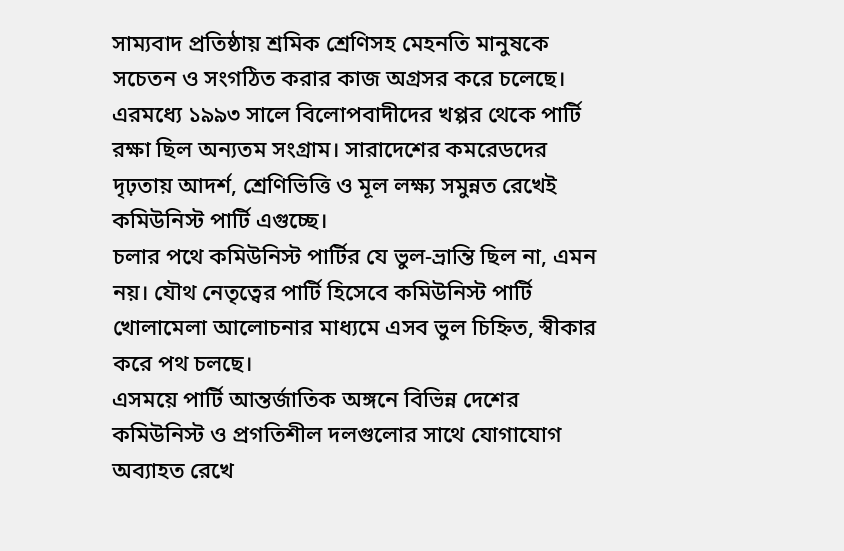সাম্যবাদ প্রতিষ্ঠায় শ্রমিক শ্রেণিসহ মেহনতি মানুষকে সচেতন ও সংগঠিত করার কাজ অগ্রসর করে চলেছে।
এরমধ্যে ১৯৯৩ সালে বিলোপবাদীদের খপ্পর থেকে পার্টি রক্ষা ছিল অন্যতম সংগ্রাম। সারাদেশের কমরেডদের দৃঢ়তায় আদর্শ, শ্রেণিভিত্তি ও মূল লক্ষ্য সমুন্নত রেখেই কমিউনিস্ট পার্টি এগুচ্ছে।
চলার পথে কমিউনিস্ট পার্টির যে ভুল-ভ্রান্তি ছিল না, এমন নয়। যৌথ নেতৃত্বের পার্টি হিসেবে কমিউনিস্ট পার্টি খোলামেলা আলোচনার মাধ্যমে এসব ভুল চিহ্নিত, স্বীকার করে পথ চলছে।
এসময়ে পার্টি আন্তর্জাতিক অঙ্গনে বিভিন্ন দেশের কমিউনিস্ট ও প্রগতিশীল দলগুলোর সাথে যোগাযোগ অব্যাহত রেখে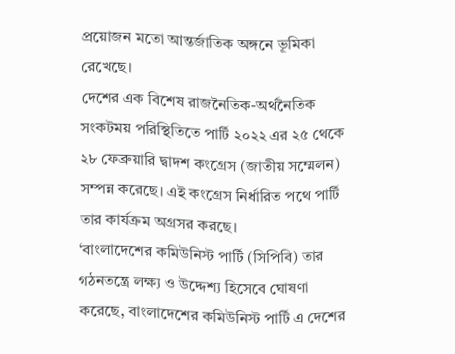প্রয়োজন মতো আন্তর্জাতিক অঙ্গনে ভূমিকা রেখেছে।
দেশের এক বিশেষ রাজনৈতিক-অর্থনৈতিক সংকটময় পরিস্থিতিতে পার্টি ২০২২ এর ২৫ থেকে ২৮ ফেব্রুয়ারি দ্বাদশ কংগ্রেস (জাতীয় সম্মেলন) সম্পন্ন করেছে। এই কংগ্রেস নির্ধারিত পথে পার্টি তার কার্যক্রম অগ্রসর করছে।
‘বাংলাদেশের কমিউনিস্ট পার্টি (সিপিবি) তার গঠনতন্ত্রে লক্ষ্য ও উদ্দেশ্য হিসেবে ঘোষণা করেছে, বাংলাদেশের কমিউনিস্ট পার্টি এ দেশের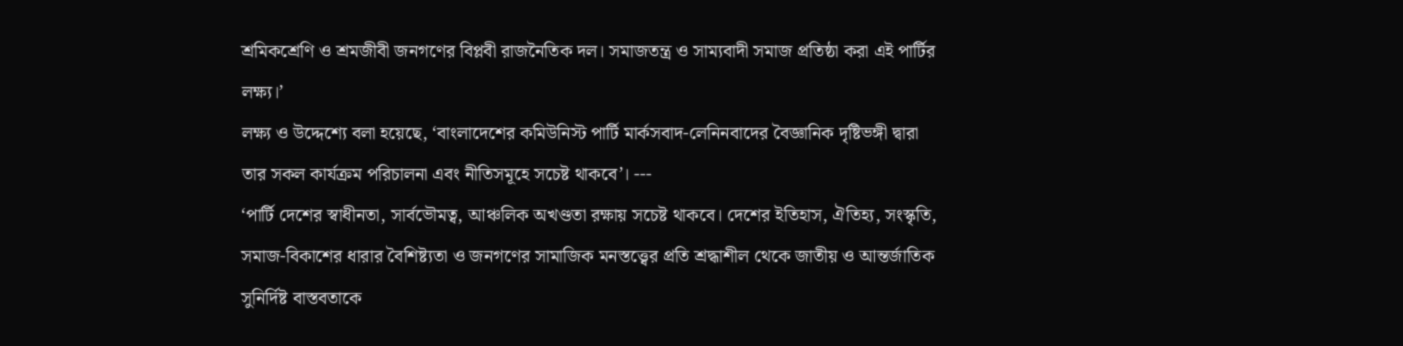শ্রমিকশ্রেণি ও শ্রমজীবী জনগণের বিপ্লবী রাজনৈতিক দল। সমাজতন্ত্র ও সাম্যবাদী সমাজ প্রতিষ্ঠা করা এই পার্টির লক্ষ্য।’
লক্ষ্য ও উদ্দেশ্যে বলা হয়েছে, ‘বাংলাদেশের কমিউনিস্ট পার্টি মার্কসবাদ-লেনিনবাদের বৈজ্ঞানিক দৃষ্টিভঙ্গী দ্বারা তার সকল কার্যক্রম পরিচালনা এবং নীতিসমূহে সচেষ্ট থাকবে’। ---
‘পার্টি দেশের স্বাধীনতা, সার্বভৌমত্ব, আঞ্চলিক অখণ্ডতা রক্ষায় সচেষ্ট থাকবে। দেশের ইতিহাস, ঐতিহ্য, সংস্কৃতি, সমাজ-বিকাশের ধারার বৈশিষ্ট্যতা ও জনগণের সামাজিক মনস্তত্ত্বের প্রতি শ্রদ্ধাশীল থেকে জাতীয় ও আন্তর্জাতিক সুনির্দিষ্ট বাস্তবতাকে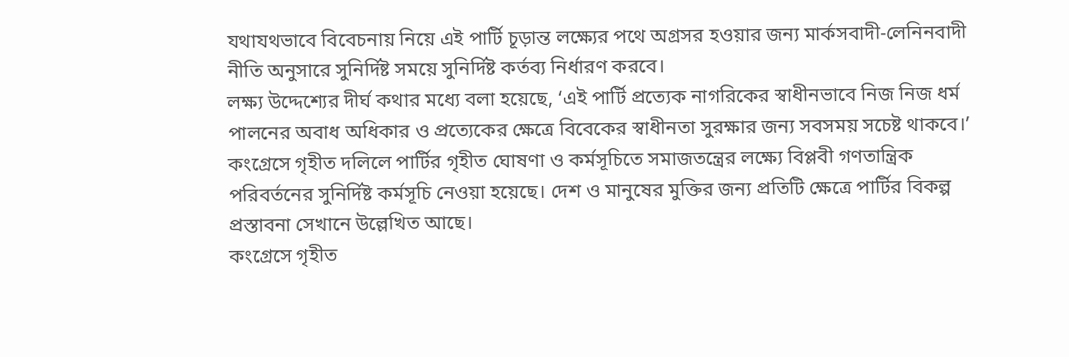যথাযথভাবে বিবেচনায় নিয়ে এই পার্টি চূড়ান্ত লক্ষ্যের পথে অগ্রসর হওয়ার জন্য মার্কসবাদী-লেনিনবাদী নীতি অনুসারে সুনির্দিষ্ট সময়ে সুনির্দিষ্ট কর্তব্য নির্ধারণ করবে।
লক্ষ্য উদ্দেশ্যের দীর্ঘ কথার মধ্যে বলা হয়েছে, ‘এই পার্টি প্রত্যেক নাগরিকের স্বাধীনভাবে নিজ নিজ ধর্ম পালনের অবাধ অধিকার ও প্রত্যেকের ক্ষেত্রে বিবেকের স্বাধীনতা সুরক্ষার জন্য সবসময় সচেষ্ট থাকবে।’
কংগ্রেসে গৃহীত দলিলে পার্টির গৃহীত ঘোষণা ও কর্মসূচিতে সমাজতন্ত্রের লক্ষ্যে বিপ্লবী গণতান্ত্রিক পরিবর্তনের সুনির্দিষ্ট কর্মসূচি নেওয়া হয়েছে। দেশ ও মানুষের মুক্তির জন্য প্রতিটি ক্ষেত্রে পার্টির বিকল্প প্রস্তাবনা সেখানে উল্লেখিত আছে।
কংগ্রেসে গৃহীত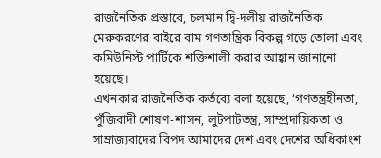রাজনৈতিক প্রস্তাবে, চলমান দ্বি-দলীয় রাজনৈতিক মেরুকরণের বাইরে বাম গণতান্ত্রিক বিকল্প গড়ে তোলা এবং কমিউনিস্ট পার্টিকে শক্তিশালী করার আহ্বান জানানো হয়েছে।
এখনকার রাজনৈতিক কর্তব্যে বলা হয়েছে, ‘গণতন্ত্রহীনতা, পুঁজিবাদী শোষণ-শাসন, লুটপাটতন্ত্র, সাম্প্রদায়িকতা ও সাম্রাজ্যবাদের বিপদ আমাদের দেশ এবং দেশের অধিকাংশ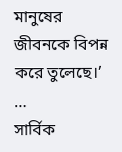মানুষের জীবনকে বিপন্ন করে তুলেছে।’ …
সার্বিক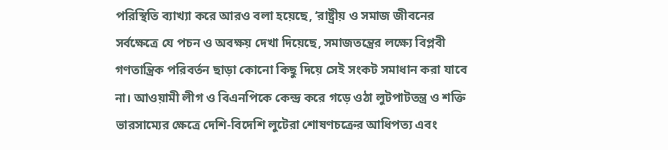পরিস্থিতি ব্যাখ্যা করে আরও বলা হয়েছে, ‘রাষ্ট্রীয় ও সমাজ জীবনের সর্বক্ষেত্রে যে পচন ও অবক্ষয় দেখা দিয়েছে, সমাজতন্ত্রের লক্ষ্যে বিপ্লবী গণতান্ত্রিক পরিবর্তন ছাড়া কোনো কিছু দিয়ে সেই সংকট সমাধান করা যাবে না। আওয়ামী লীগ ও বিএনপিকে কেন্দ্র করে গড়ে ওঠা লুটপাটতন্ত্র ও শক্তি ভারসাম্যের ক্ষেত্রে দেশি-বিদেশি লুটেরা শোষণচক্রের আধিপত্য এবং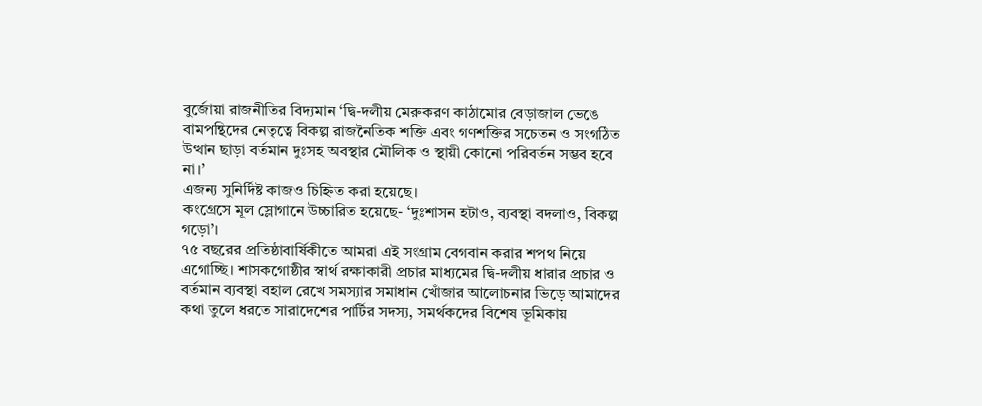বুর্জোয়া রাজনীতির বিদ্যমান ‘দ্বি-দলীয় মেরুকরণ কাঠামোর বেড়াজাল ভেঙে বামপন্থিদের নেতৃত্বে বিকল্প রাজনৈতিক শক্তি এবং গণশক্তির সচেতন ও সংগঠিত উত্থান ছাড়া বর্তমান দুঃসহ অবস্থার মৌলিক ও স্থায়ী কোনো পরিবর্তন সম্ভব হবে না।’
এজন্য সুনির্দিষ্ট কাজও চিহ্নিত করা হয়েছে।
কংগ্রেসে মূল স্লোগানে উচ্চারিত হয়েছে- ‘দুঃশাসন হটাও, ব্যবস্থা বদলাও, বিকল্প গড়ো’।
৭৫ বছরের প্রতিষ্ঠাবার্ষিকীতে আমরা এই সংগ্রাম বেগবান করার শপথ নিয়ে এগোচ্ছি। শাসকগোষ্ঠীর স্বার্থ রক্ষাকারী প্রচার মাধ্যমের দ্বি-দলীয় ধারার প্রচার ও বর্তমান ব্যবস্থা বহাল রেখে সমস্যার সমাধান খোঁজার আলোচনার ভিড়ে আমাদের কথা তুলে ধরতে সারাদেশের পার্টির সদস্য, সমর্থকদের বিশেষ ভূমিকায়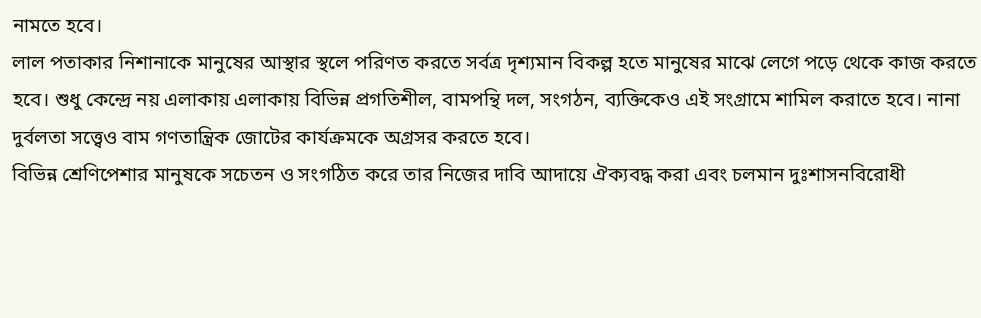নামতে হবে।
লাল পতাকার নিশানাকে মানুষের আস্থার স্থলে পরিণত করতে সর্বত্র দৃশ্যমান বিকল্প হতে মানুষের মাঝে লেগে পড়ে থেকে কাজ করতে হবে। শুধু কেন্দ্রে নয় এলাকায় এলাকায় বিভিন্ন প্রগতিশীল, বামপন্থি দল, সংগঠন, ব্যক্তিকেও এই সংগ্রামে শামিল করাতে হবে। নানা দুর্বলতা সত্ত্বেও বাম গণতান্ত্রিক জোটের কার্যক্রমকে অগ্রসর করতে হবে।
বিভিন্ন শ্রেণিপেশার মানুষকে সচেতন ও সংগঠিত করে তার নিজের দাবি আদায়ে ঐক্যবদ্ধ করা এবং চলমান দুঃশাসনবিরোধী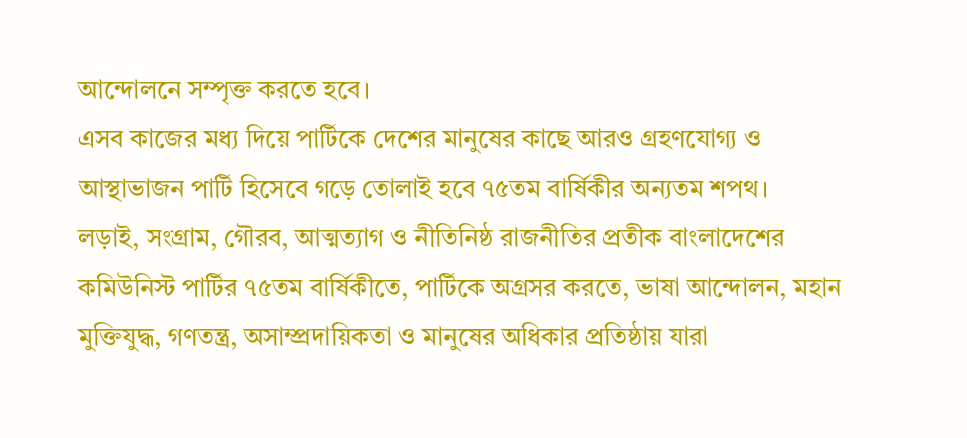আন্দোলনে সম্পৃক্ত করতে হবে।
এসব কাজের মধ্য দিয়ে পার্টিকে দেশের মানুষের কাছে আরও গ্রহণযোগ্য ও আস্থাভাজন পার্টি হিসেবে গড়ে তোলাই হবে ৭৫তম বার্ষিকীর অন্যতম শপথ।
লড়াই, সংগ্রাম, গৌরব, আত্মত্যাগ ও নীতিনিষ্ঠ রাজনীতির প্রতীক বাংলাদেশের কমিউনিস্ট পার্টির ৭৫তম বার্ষিকীতে, পার্টিকে অগ্রসর করতে, ভাষা আন্দোলন, মহান মুক্তিযুদ্ধ, গণতন্ত্র, অসাম্প্রদায়িকতা ও মানুষের অধিকার প্রতিষ্ঠায় যারা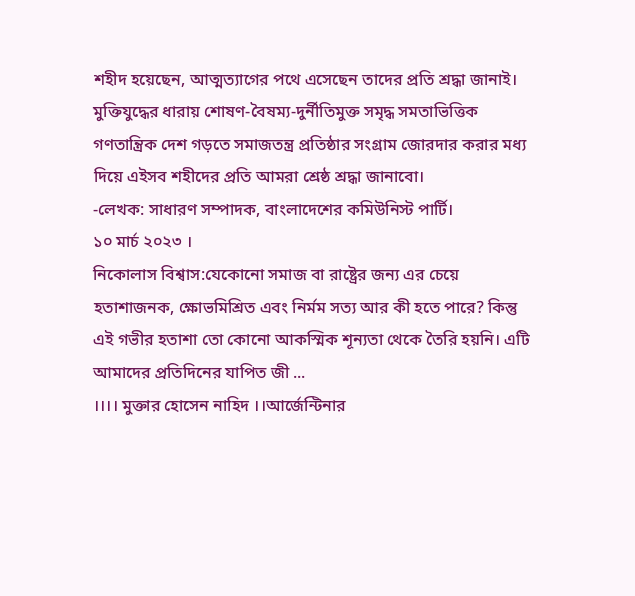শহীদ হয়েছেন, আত্মত্যাগের পথে এসেছেন তাদের প্রতি শ্রদ্ধা জানাই।
মুক্তিযুদ্ধের ধারায় শোষণ-বৈষম্য-দুর্নীতিমুক্ত সমৃদ্ধ সমতাভিত্তিক গণতান্ত্রিক দেশ গড়তে সমাজতন্ত্র প্রতিষ্ঠার সংগ্রাম জোরদার করার মধ্য দিয়ে এইসব শহীদের প্রতি আমরা শ্রেষ্ঠ শ্রদ্ধা জানাবো।
-লেখক: সাধারণ সম্পাদক, বাংলাদেশের কমিউনিস্ট পার্টি।
১০ মার্চ ২০২৩ ।
নিকোলাস বিশ্বাস:যেকোনো সমাজ বা রাষ্ট্রের জন্য এর চেয়ে হতাশাজনক, ক্ষোভমিশ্রিত এবং নির্মম সত্য আর কী হতে পারে? কিন্তু এই গভীর হতাশা তো কোনো আকস্মিক শূন্যতা থেকে তৈরি হয়নি। এটি আমাদের প্রতিদিনের যাপিত জী ...
।।।। মুক্তার হোসেন নাহিদ ।।আর্জেন্টিনার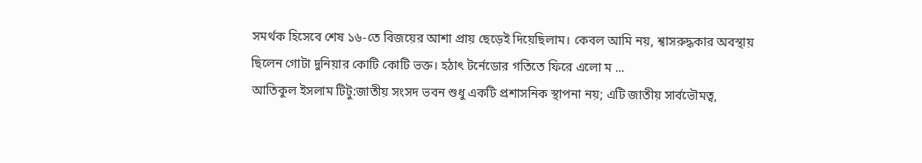সমর্থক হিসেবে শেষ ১৬-তে বিজয়ের আশা প্রায় ছেড়েই দিয়েছিলাম। কেবল আমি নয়, শ্বাসরুদ্ধকার অবস্থায় ছিলেন গোটা দুনিয়ার কোটি কোটি ভক্ত। হঠাৎ টর্নেডোর গতিতে ফিরে এলো ম ...
আতিকুল ইসলাম টিটু:জাতীয় সংসদ ভবন শুধু একটি প্রশাসনিক স্থাপনা নয়; এটি জাতীয় সার্বভৌমত্ব,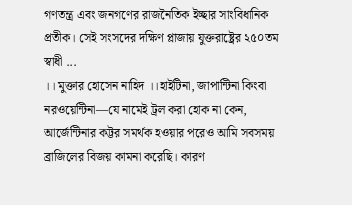গণতন্ত্র এবং জনগণের রাজনৈতিক ইচ্ছার সাংবিধানিক প্রতীক। সেই সংসদের দক্ষিণ প্লাজায় যুক্তরাষ্ট্রের ২৫০তম স্বাধী ...
।। মুক্তার হোসেন নাহিদ ।।হাইটিনা, জাপান্টিনা কিংবা নরওয়েন্টিনা—যে নামেই ট্রল করা হোক না কেন, আর্জেন্টিনার কট্টর সমর্থক হওয়ার পরেও আমি সবসময় ব্রাজিলের বিজয় কামনা করেছি। কারণ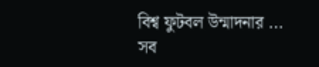বিশ্ব ফুটবল উন্মাদনার ...
সব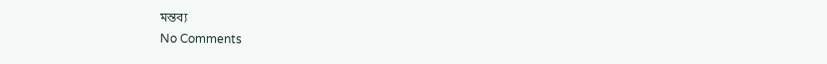মন্তব্য
No Comments